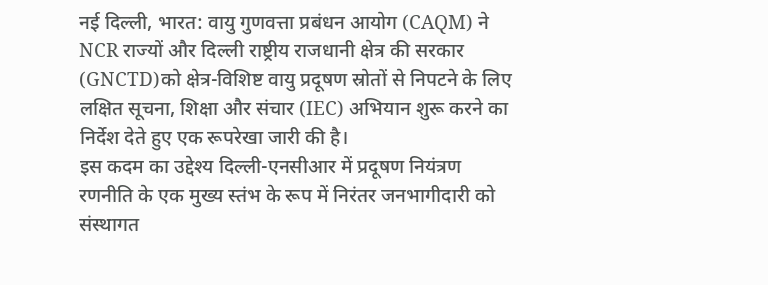नई दिल्ली, भारत: वायु गुणवत्ता प्रबंधन आयोग (CAQM) ने NCR राज्यों और दिल्ली राष्ट्रीय राजधानी क्षेत्र की सरकार (GNCTD)को क्षेत्र-विशिष्ट वायु प्रदूषण स्रोतों से निपटने के लिए लक्षित सूचना, शिक्षा और संचार (IEC) अभियान शुरू करने का निर्देश देते हुए एक रूपरेखा जारी की है।
इस कदम का उद्देश्य दिल्ली-एनसीआर में प्रदूषण नियंत्रण रणनीति के एक मुख्य स्तंभ के रूप में निरंतर जनभागीदारी को संस्थागत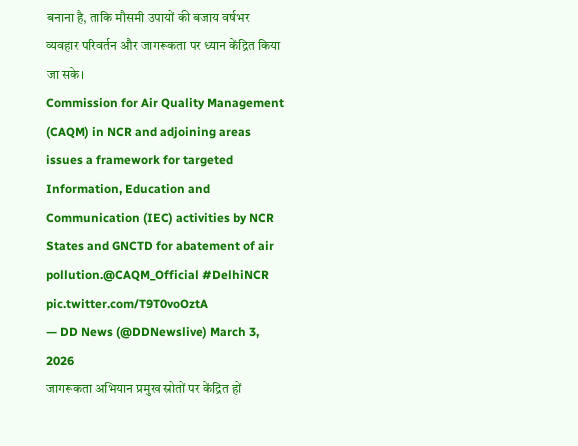बनाना है, ताकि मौसमी उपायों की बजाय वर्षभर व्यवहार परिवर्तन और जागरूकता पर ध्यान केंद्रित किया जा सके।
Commission for Air Quality Management (CAQM) in NCR and adjoining areas issues a framework for targeted Information, Education and Communication (IEC) activities by NCR States and GNCTD for abatement of air pollution.@CAQM_Official #DelhiNCR pic.twitter.com/T9T0voOztA
— DD News (@DDNewslive) March 3, 2026
जागरूकता अभियान प्रमुख स्रोतों पर केंद्रित हों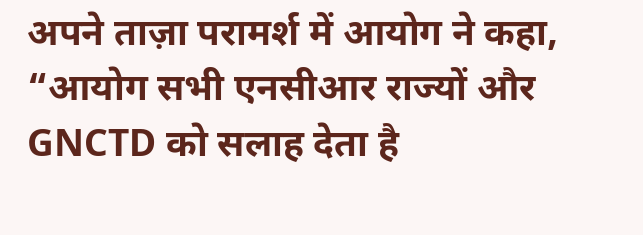अपने ताज़ा परामर्श में आयोग ने कहा, “आयोग सभी एनसीआर राज्यों और GNCTD को सलाह देता है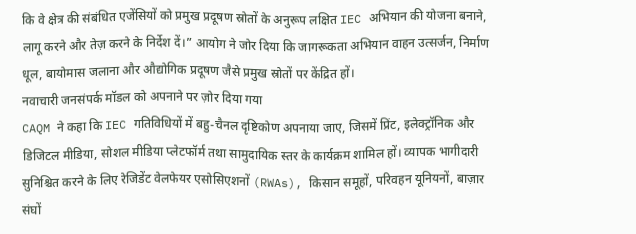कि वे क्षेत्र की संबंधित एजेंसियों को प्रमुख प्रदूषण स्रोतों के अनुरूप लक्षित IEC अभियान की योजना बनाने, लागू करने और तेज़ करने के निर्देश दें।” आयोग ने जोर दिया कि जागरूकता अभियान वाहन उत्सर्जन, निर्माण धूल, बायोमास जलाना और औद्योगिक प्रदूषण जैसे प्रमुख स्रोतों पर केंद्रित हों।
नवाचारी जनसंपर्क मॉडल को अपनाने पर ज़ोर दिया गया
CAQM ने कहा कि IEC गतिविधियों में बहु-चैनल दृष्टिकोण अपनाया जाए, जिसमें प्रिंट, इलेक्ट्रॉनिक और डिजिटल मीडिया, सोशल मीडिया प्लेटफॉर्म तथा सामुदायिक स्तर के कार्यक्रम शामिल हों। व्यापक भागीदारी सुनिश्चित करने के लिए रेजिडेंट वेलफेयर एसोसिएशनों (RWAs), किसान समूहों, परिवहन यूनियनों, बाज़ार संघों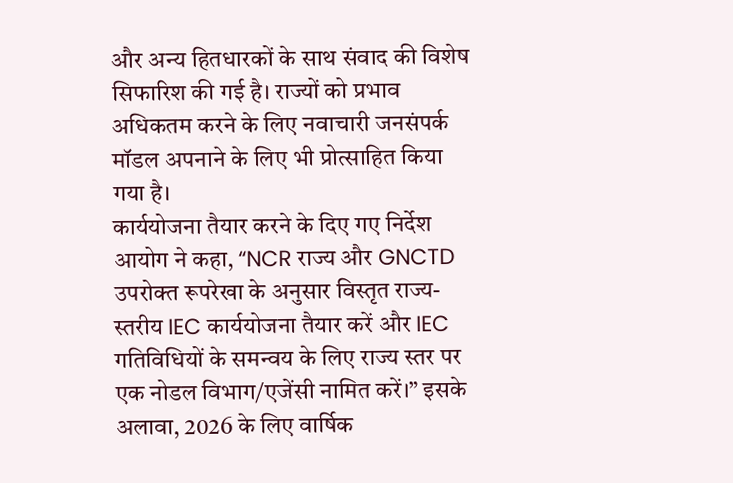और अन्य हितधारकों के साथ संवाद की विशेष सिफारिश की गई है। राज्यों को प्रभाव अधिकतम करने के लिए नवाचारी जनसंपर्क मॉडल अपनाने के लिए भी प्रोत्साहित किया गया है।
कार्ययोजना तैयार करने के दिए गए निर्देश
आयोग ने कहा, “NCR राज्य और GNCTD उपरोक्त रूपरेखा के अनुसार विस्तृत राज्य-स्तरीय IEC कार्ययोजना तैयार करें और IEC गतिविधियों के समन्वय के लिए राज्य स्तर पर एक नोडल विभाग/एजेंसी नामित करें।” इसके अलावा, 2026 के लिए वार्षिक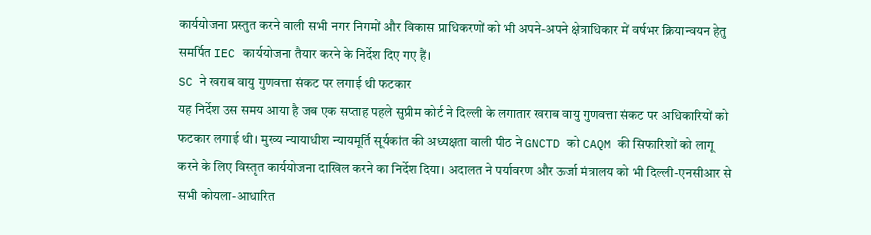कार्ययोजना प्रस्तुत करने वाली सभी नगर निगमों और विकास प्राधिकरणों को भी अपने-अपने क्षेत्राधिकार में वर्षभर क्रियान्वयन हेतु समर्पित IEC कार्ययोजना तैयार करने के निर्देश दिए गए हैं।
SC ने खराब वायु गुणवत्ता संकट पर लगाई थी फटकार
यह निर्देश उस समय आया है जब एक सप्ताह पहले सुप्रीम कोर्ट ने दिल्ली के लगातार खराब वायु गुणवत्ता संकट पर अधिकारियों को फटकार लगाई थी। मुख्य न्यायाधीश न्यायमूर्ति सूर्यकांत की अध्यक्षता वाली पीठ ने GNCTD को CAQM की सिफारिशों को लागू करने के लिए विस्तृत कार्ययोजना दाखिल करने का निर्देश दिया। अदालत ने पर्यावरण और ऊर्जा मंत्रालय को भी दिल्ली-एनसीआर से सभी कोयला-आधारित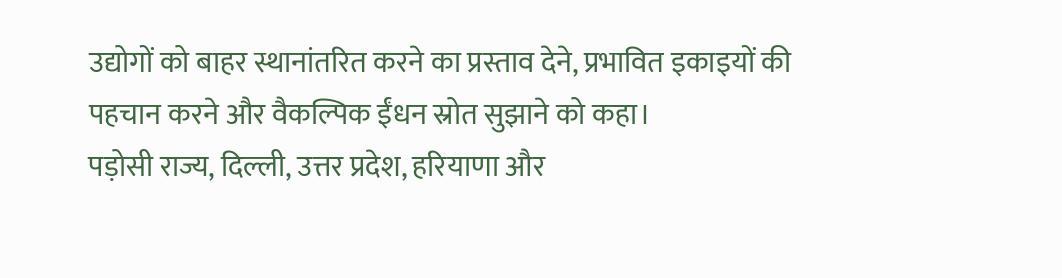उद्योगों को बाहर स्थानांतरित करने का प्रस्ताव देने, प्रभावित इकाइयों की पहचान करने और वैकल्पिक ईंधन स्रोत सुझाने को कहा।
पड़ोसी राज्य, दिल्ली, उत्तर प्रदेश, हरियाणा और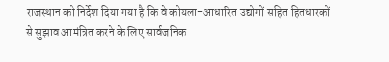राजस्थान को निर्देश दिया गया है कि वे कोयला-आधारित उद्योगों सहित हितधारकों से सुझाव आमंत्रित करने के लिए सार्वजनिक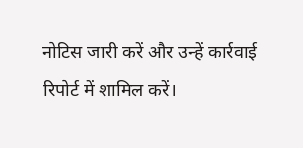नोटिस जारी करें और उन्हें कार्रवाई रिपोर्ट में शामिल करें।